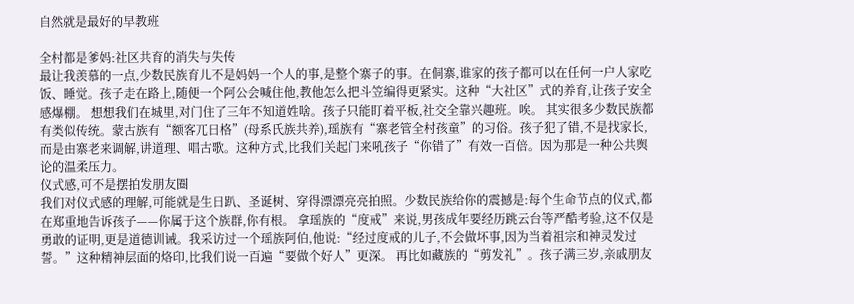自然就是最好的早教班

全村都是爹妈:社区共育的消失与失传
最让我羡慕的一点,少数民族育儿不是妈妈一个人的事,是整个寨子的事。在侗寨,谁家的孩子都可以在任何一户人家吃饭、睡觉。孩子走在路上,随便一个阿公会喊住他,教他怎么把斗笠编得更紧实。这种“大社区”式的养育,让孩子安全感爆棚。 想想我们在城里,对门住了三年不知道姓啥。孩子只能盯着平板,社交全靠兴趣班。唉。 其实很多少数民族都有类似传统。蒙古族有“额客兀日格”(母系氏族共养),瑶族有“寨老管全村孩童”的习俗。孩子犯了错,不是找家长,而是由寨老来调解,讲道理、唱古歌。这种方式,比我们关起门来吼孩子“你错了”有效一百倍。因为那是一种公共舆论的温柔压力。
仪式感,可不是摆拍发朋友圈
我们对仪式感的理解,可能就是生日趴、圣诞树、穿得漂漂亮亮拍照。少数民族给你的震撼是:每个生命节点的仪式,都在郑重地告诉孩子——你属于这个族群,你有根。 拿瑶族的“度戒”来说,男孩成年要经历跳云台等严酷考验,这不仅是勇敢的证明,更是道德训诫。我采访过一个瑶族阿伯,他说:“经过度戒的儿子,不会做坏事,因为当着祖宗和神灵发过誓。”这种精神层面的烙印,比我们说一百遍“要做个好人”更深。 再比如藏族的“剪发礼”。孩子满三岁,亲戚朋友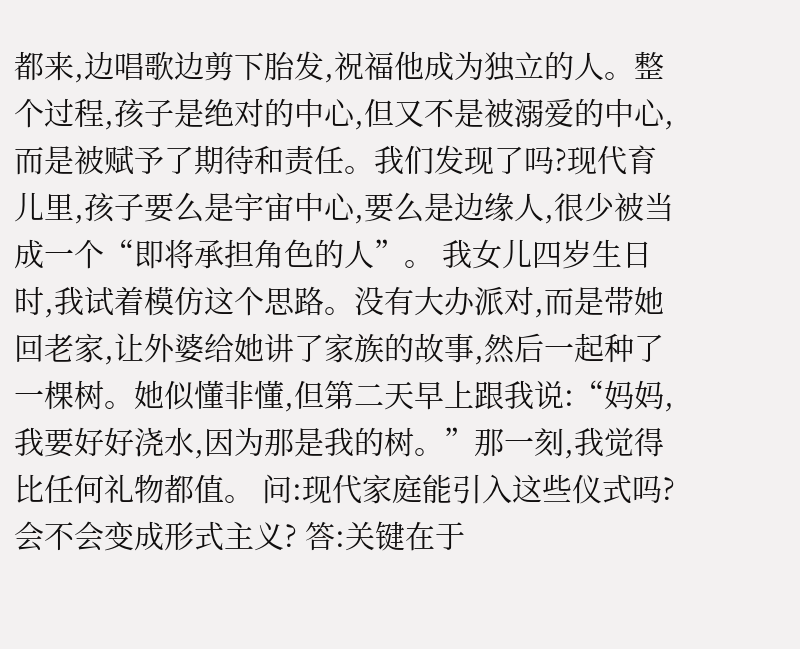都来,边唱歌边剪下胎发,祝福他成为独立的人。整个过程,孩子是绝对的中心,但又不是被溺爱的中心,而是被赋予了期待和责任。我们发现了吗?现代育儿里,孩子要么是宇宙中心,要么是边缘人,很少被当成一个“即将承担角色的人”。 我女儿四岁生日时,我试着模仿这个思路。没有大办派对,而是带她回老家,让外婆给她讲了家族的故事,然后一起种了一棵树。她似懂非懂,但第二天早上跟我说:“妈妈,我要好好浇水,因为那是我的树。”那一刻,我觉得比任何礼物都值。 问:现代家庭能引入这些仪式吗?会不会变成形式主义? 答:关键在于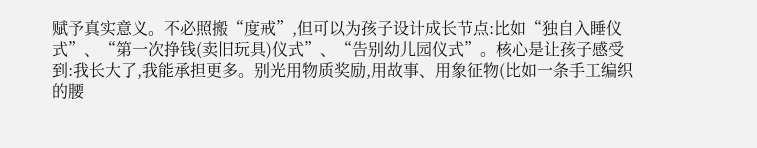赋予真实意义。不必照搬“度戒”,但可以为孩子设计成长节点:比如“独自入睡仪式”、“第一次挣钱(卖旧玩具)仪式”、“告别幼儿园仪式”。核心是让孩子感受到:我长大了,我能承担更多。别光用物质奖励,用故事、用象征物(比如一条手工编织的腰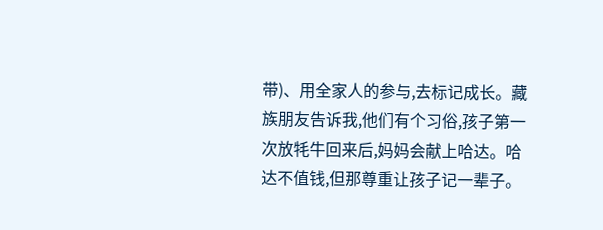带)、用全家人的参与,去标记成长。藏族朋友告诉我,他们有个习俗,孩子第一次放牦牛回来后,妈妈会献上哈达。哈达不值钱,但那尊重让孩子记一辈子。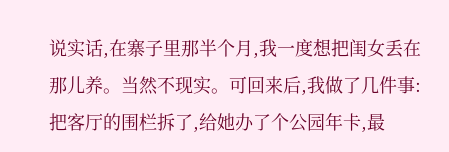说实话,在寨子里那半个月,我一度想把闺女丢在那儿养。当然不现实。可回来后,我做了几件事:把客厅的围栏拆了,给她办了个公园年卡,最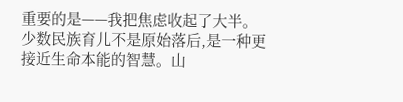重要的是——我把焦虑收起了大半。 少数民族育儿不是原始落后,是一种更接近生命本能的智慧。山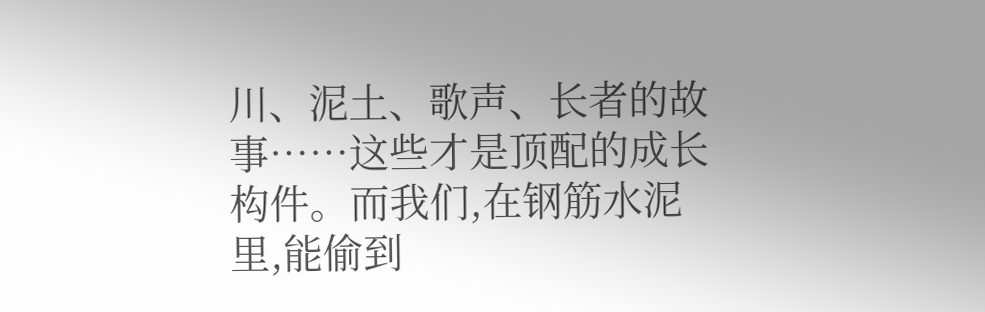川、泥土、歌声、长者的故事……这些才是顶配的成长构件。而我们,在钢筋水泥里,能偷到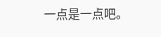一点是一点吧。